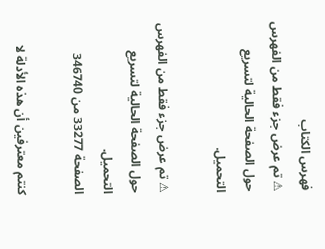فهرس الكتاب
⚠ تم عرض جزء فقط من الفهرس حول الصفحة الحالية لتسريع التحميل.

⚠ تم عرض جزء فقط من الفهرس حول الصفحة الحالية لتسريع التحميل.
الصفحة 33277 من 346740

كنتم معترفين أن هذه الأدلة لا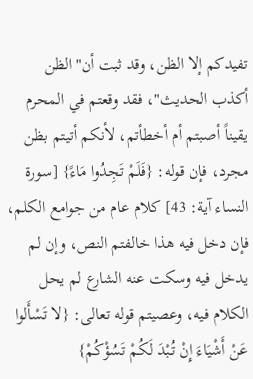تفيدكم إلا الظن، وقد ثبت أن"الظن أكذب الحديث"، فقد وقعتم في المحرم يقيناً أصبتم أم أخطأتم، لأنكم أتيتم بظن مجرد، فإن قوله: {فَلَمْ تَجِدُوا مَاءً} [سورة النساء آية: 43] كلام عام من جوامع الكلم، فإن دخل فيه هذا خالفتم النص، وإن لم يدخل فيه وسكت عنه الشارع لم يحل الكلام فيه، وعصيتم قوله تعالى: {لا تَسْأَلوا عَنْ أَشْيَاءَ إِنْ تُبْدَ لَكُمْ تَسُؤْكُمْ}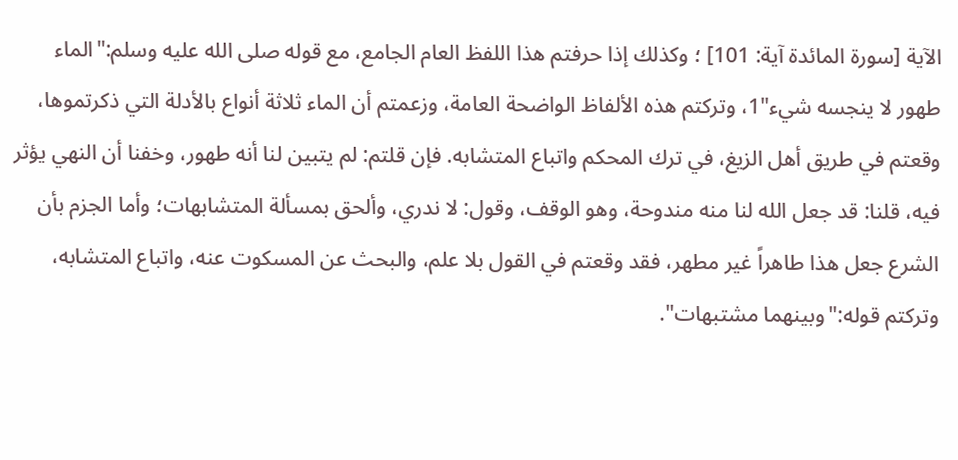الآية [سورة المائدة آية: 101] ؛ وكذلك إذا حرفتم هذا اللفظ العام الجامع، مع قوله صلى الله عليه وسلم:"الماء طهور لا ينجسه شيء"1، وتركتم هذه الألفاظ الواضحة العامة، وزعمتم أن الماء ثلاثة أنواع بالأدلة التي ذكرتموها، وقعتم في طريق أهل الزيغ، في ترك المحكم واتباع المتشابه. فإن قلتم: لم يتبين لنا أنه طهور، وخفنا أن النهي يؤثر فيه، قلنا: قد جعل الله لنا منه مندوحة، وهو الوقف، وقول: لا ندري، وألحق بمسألة المتشابهات؛ وأما الجزم بأن الشرع جعل هذا طاهراً غير مطهر، فقد وقعتم في القول بلا علم، والبحث عن المسكوت عنه، واتباع المتشابه، وتركتم قوله:"وبينهما مشتبهات".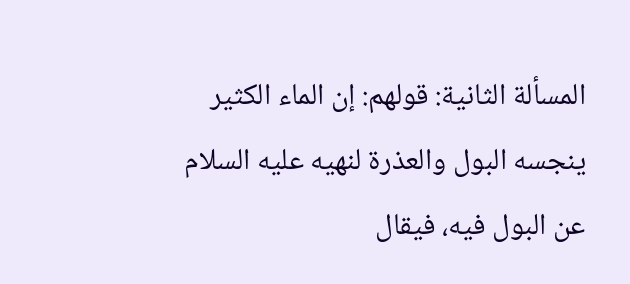المسألة الثانية: قولهم: إن الماء الكثير ينجسه البول والعذرة لنهيه عليه السلام عن البول فيه، فيقال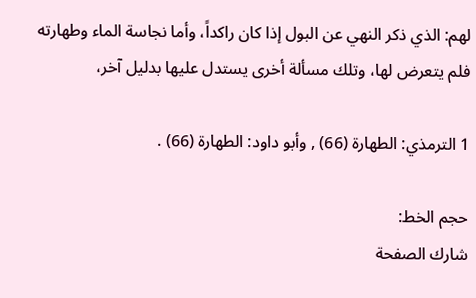لهم: الذي ذكر النهي عن البول إذا كان راكداً، وأما نجاسة الماء وطهارته فلم يتعرض لها، وتلك مسألة أخرى يستدل عليها بدليل آخر،

1 الترمذي: الطهارة (66) , وأبو داود: الطهارة (66) .

حجم الخط:
شارك الصفحة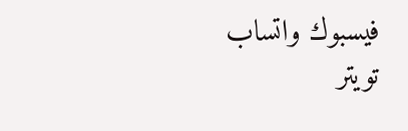فيسبوك واتساب تويتر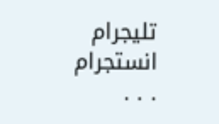تليجرام انستجرام
. . .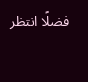فضلًا انتظر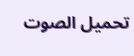تحميل الصوت